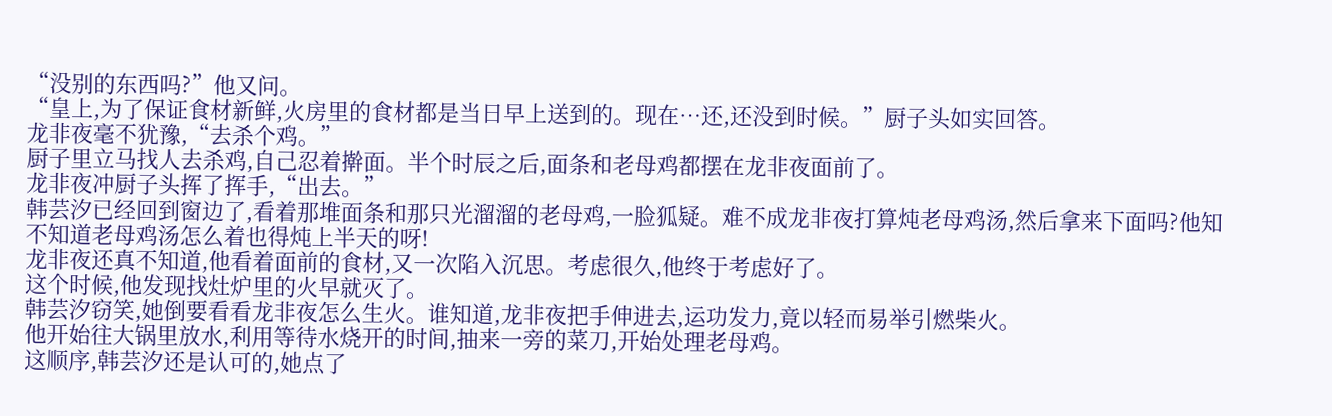“没别的东西吗?”他又问。
“皇上,为了保证食材新鲜,火房里的食材都是当日早上送到的。现在…还,还没到时候。”厨子头如实回答。
龙非夜毫不犹豫,“去杀个鸡。”
厨子里立马找人去杀鸡,自己忍着擀面。半个时辰之后,面条和老母鸡都摆在龙非夜面前了。
龙非夜冲厨子头挥了挥手,“出去。”
韩芸汐已经回到窗边了,看着那堆面条和那只光溜溜的老母鸡,一脸狐疑。难不成龙非夜打算炖老母鸡汤,然后拿来下面吗?他知不知道老母鸡汤怎么着也得炖上半天的呀!
龙非夜还真不知道,他看着面前的食材,又一次陷入沉思。考虑很久,他终于考虑好了。
这个时候,他发现找灶炉里的火早就灭了。
韩芸汐窃笑,她倒要看看龙非夜怎么生火。谁知道,龙非夜把手伸进去,运功发力,竟以轻而易举引燃柴火。
他开始往大锅里放水,利用等待水烧开的时间,抽来一旁的菜刀,开始处理老母鸡。
这顺序,韩芸汐还是认可的,她点了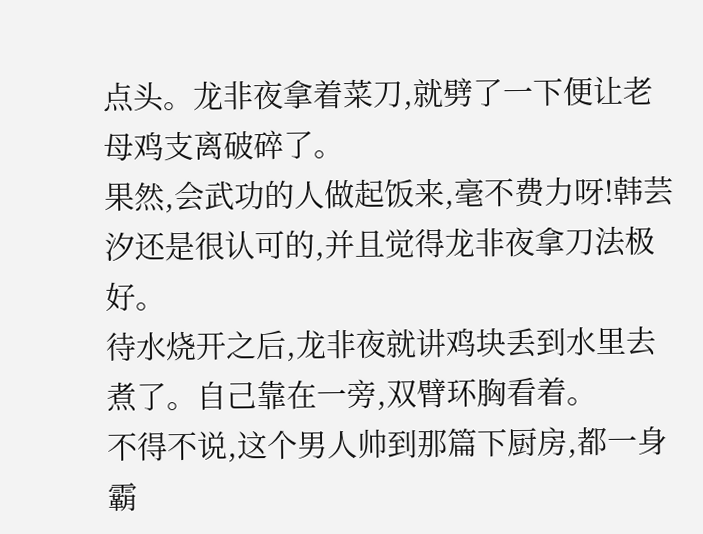点头。龙非夜拿着菜刀,就劈了一下便让老母鸡支离破碎了。
果然,会武功的人做起饭来,毫不费力呀!韩芸汐还是很认可的,并且觉得龙非夜拿刀法极好。
待水烧开之后,龙非夜就讲鸡块丢到水里去煮了。自己靠在一旁,双臂环胸看着。
不得不说,这个男人帅到那篇下厨房,都一身霸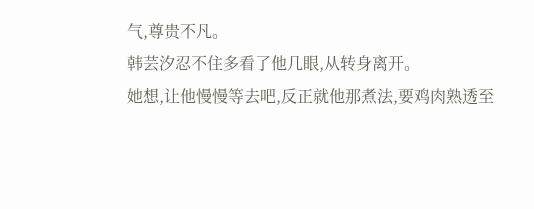气,尊贵不凡。
韩芸汐忍不住多看了他几眼,从转身离开。
她想,让他慢慢等去吧,反正就他那煮法,要鸡肉熟透至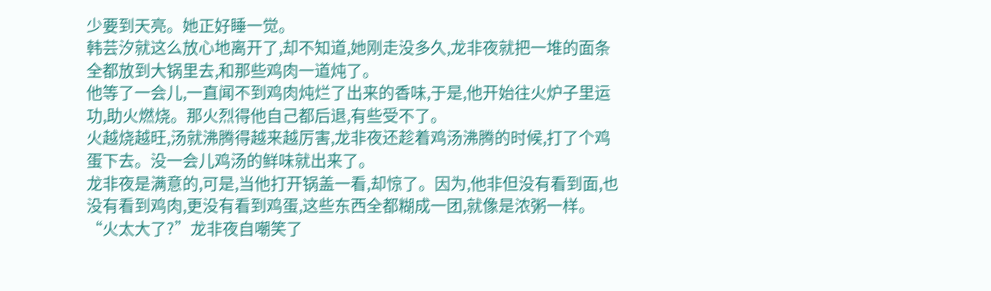少要到天亮。她正好睡一觉。
韩芸汐就这么放心地离开了,却不知道,她刚走没多久,龙非夜就把一堆的面条全都放到大锅里去,和那些鸡肉一道炖了。
他等了一会儿,一直闻不到鸡肉炖烂了出来的香味,于是,他开始往火炉子里运功,助火燃烧。那火烈得他自己都后退,有些受不了。
火越烧越旺,汤就沸腾得越来越厉害,龙非夜还趁着鸡汤沸腾的时候,打了个鸡蛋下去。没一会儿鸡汤的鲜味就出来了。
龙非夜是满意的,可是,当他打开锅盖一看,却惊了。因为,他非但没有看到面,也没有看到鸡肉,更没有看到鸡蛋,这些东西全都糊成一团,就像是浓粥一样。
“火太大了?”龙非夜自嘲笑了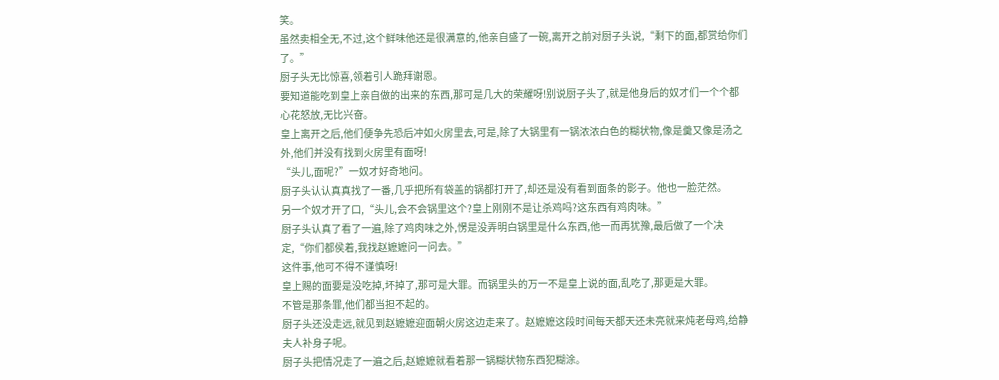笑。
虽然卖相全无,不过,这个鲜味他还是很满意的,他亲自盛了一碗,离开之前对厨子头说,“剩下的面,都赏给你们了。”
厨子头无比惊喜,领着引人跪拜谢恩。
要知道能吃到皇上亲自做的出来的东西,那可是几大的荣耀呀!别说厨子头了,就是他身后的奴才们一个个都心花怒放,无比兴奋。
皇上离开之后,他们便争先恐后冲如火房里去,可是,除了大锅里有一锅浓浓白色的糊状物,像是羹又像是汤之外,他们并没有找到火房里有面呀!
“头儿,面呢?”一奴才好奇地问。
厨子头认认真真找了一番,几乎把所有袋盖的锅都打开了,却还是没有看到面条的影子。他也一脸茫然。
另一个奴才开了口,“头儿,会不会锅里这个?皇上刚刚不是让杀鸡吗?这东西有鸡肉味。”
厨子头认真了看了一遍,除了鸡肉味之外,愣是没弄明白锅里是什么东西,他一而再犹豫,最后做了一个决定,“你们都侯着,我找赵嬷嬷问一问去。”
这件事,他可不得不谨慎呀!
皇上赐的面要是没吃掉,坏掉了,那可是大罪。而锅里头的万一不是皇上说的面,乱吃了,那更是大罪。
不管是那条罪,他们都当担不起的。
厨子头还没走远,就见到赵嬷嬷迎面朝火房这边走来了。赵嬷嬷这段时间每天都天还未亮就来炖老母鸡,给静夫人补身子呢。
厨子头把情况走了一遍之后,赵嬷嬷就看着那一锅糊状物东西犯糊涂。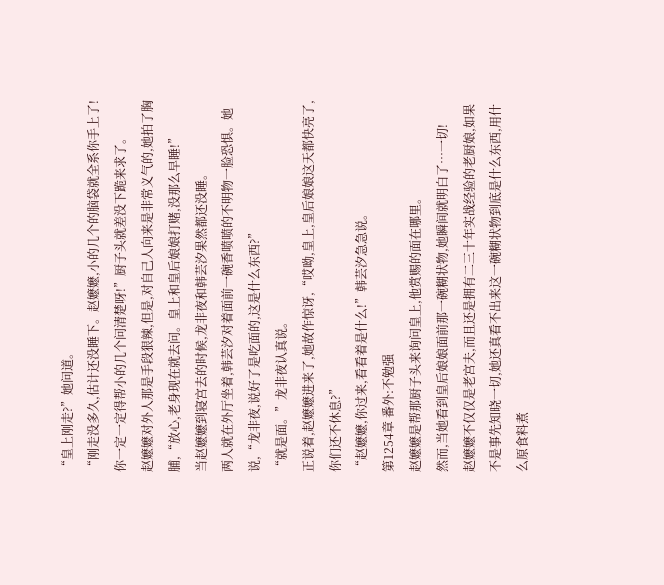“皇上刚走?”她问道。
“刚走没多久,估计还没睡下。赵嬷嬷,小的几个的脑袋就全系你手上了!你一定一定得帮小的几个问清楚呀!”厨子头就差没下跪来求了。
赵嬷嬷对外人那是手段狠辣,但是,对自己人向来是非常义气的,她拍了胸脯,“放心,老身现在就去问。皇上和皇后娘娘打赌,没那么早睡!”
当赵嬷嬷到寝宫去的时候,龙非夜和韩芸汐果然都还没睡。
两人就在外厅坐着,韩芸汐对着面前一碗香喷喷的不明物一脸恐惧。她说,“龙非夜,说好了是吃面的,这是什么东西?”
“就是面。”龙非夜认真说。
正说着,赵嬷嬷进来了,她故作惊讶,“哎呦,皇上,皇后娘娘这天都快亮了,你们还不休息?”
“赵嬷嬷,你过来,看看着是什么!”韩芸汐急急说。
第1254章 番外:不勉强
赵嬷嬷是帮那厨子头来询问皇上,他赏赐的面在哪里。
然而,当她看到皇后娘娘面前那一碗糊状物,她瞬间就明白了…一切!
赵嬷嬷不仅仅是老宫夫,而且还是拥有二三十年实战经验的老厨娘,如果不是事先知晓一切,她还真看不出来这一碗糊状物到底是什么东西,用什么原食料煮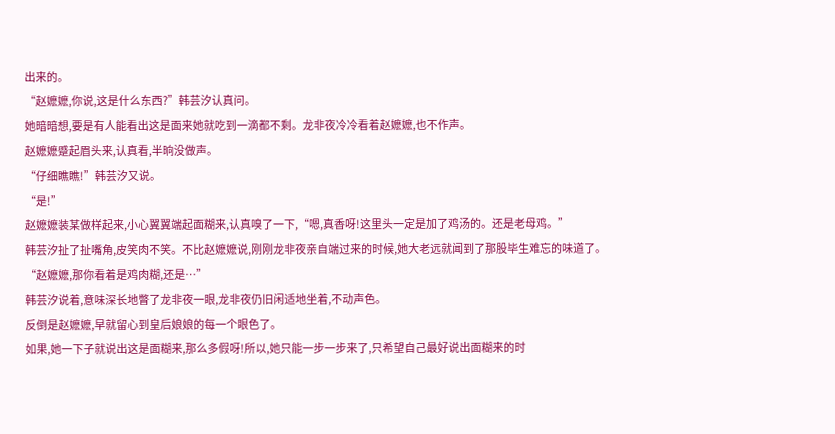出来的。
“赵嬷嬷,你说,这是什么东西?”韩芸汐认真问。
她暗暗想,要是有人能看出这是面来她就吃到一滴都不剩。龙非夜冷冷看着赵嬷嬷,也不作声。
赵嬷嬷蹙起眉头来,认真看,半晌没做声。
“仔细瞧瞧!”韩芸汐又说。
“是!”
赵嬷嬷装某做样起来,小心翼翼端起面糊来,认真嗅了一下,“嗯,真香呀!这里头一定是加了鸡汤的。还是老母鸡。”
韩芸汐扯了扯嘴角,皮笑肉不笑。不比赵嬷嬷说,刚刚龙非夜亲自端过来的时候,她大老远就闻到了那股毕生难忘的味道了。
“赵嬷嬷,那你看着是鸡肉糊,还是…”
韩芸汐说着,意味深长地瞥了龙非夜一眼,龙非夜仍旧闲适地坐着,不动声色。
反倒是赵嬷嬷,早就留心到皇后娘娘的每一个眼色了。
如果,她一下子就说出这是面糊来,那么多假呀!所以,她只能一步一步来了,只希望自己最好说出面糊来的时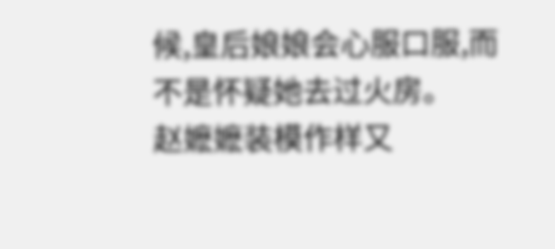候,皇后娘娘会心服口服,而不是怀疑她去过火房。
赵嬷嬷装模作样又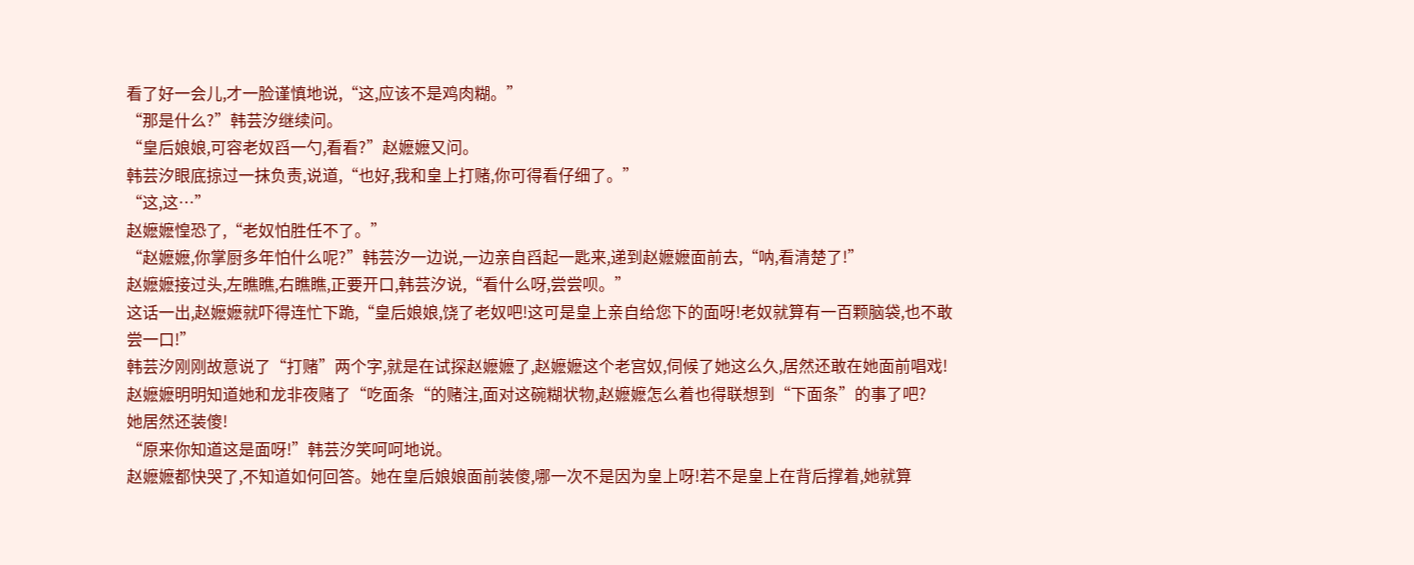看了好一会儿,才一脸谨慎地说,“这,应该不是鸡肉糊。”
“那是什么?”韩芸汐继续问。
“皇后娘娘,可容老奴舀一勺,看看?”赵嬷嬷又问。
韩芸汐眼底掠过一抹负责,说道,“也好,我和皇上打赌,你可得看仔细了。”
“这,这…”
赵嬷嬷惶恐了,“老奴怕胜任不了。”
“赵嬷嬷,你掌厨多年怕什么呢?”韩芸汐一边说,一边亲自舀起一匙来,递到赵嬷嬷面前去,“呐,看清楚了!”
赵嬷嬷接过头,左瞧瞧,右瞧瞧,正要开口,韩芸汐说,“看什么呀,尝尝呗。”
这话一出,赵嬷嬷就吓得连忙下跪,“皇后娘娘,饶了老奴吧!这可是皇上亲自给您下的面呀!老奴就算有一百颗脑袋,也不敢尝一口!”
韩芸汐刚刚故意说了“打赌”两个字,就是在试探赵嬷嬷了,赵嬷嬷这个老宫奴,伺候了她这么久,居然还敢在她面前唱戏!
赵嬷嬷明明知道她和龙非夜赌了“吃面条“的赌注,面对这碗糊状物,赵嬷嬷怎么着也得联想到“下面条”的事了吧?
她居然还装傻!
“原来你知道这是面呀!”韩芸汐笑呵呵地说。
赵嬷嬷都快哭了,不知道如何回答。她在皇后娘娘面前装傻,哪一次不是因为皇上呀!若不是皇上在背后撑着,她就算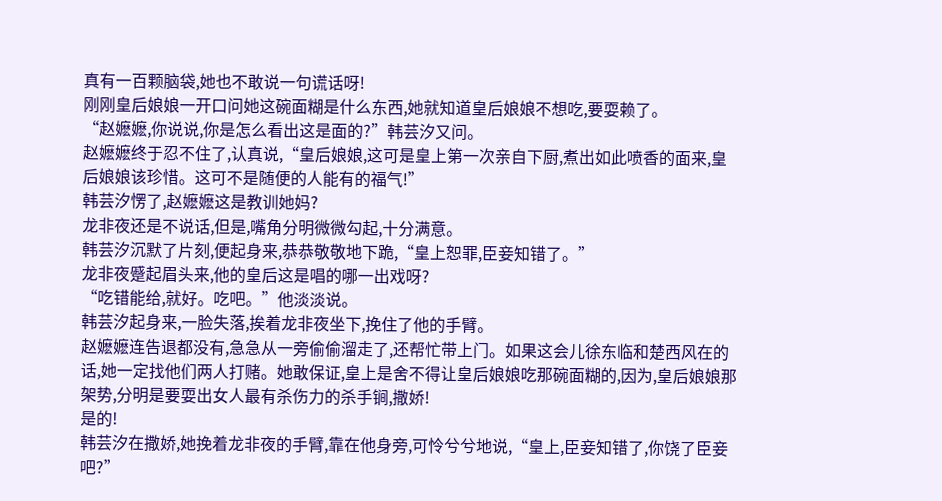真有一百颗脑袋,她也不敢说一句谎话呀!
刚刚皇后娘娘一开口问她这碗面糊是什么东西,她就知道皇后娘娘不想吃,要耍赖了。
“赵嬷嬷,你说说,你是怎么看出这是面的?”韩芸汐又问。
赵嬷嬷终于忍不住了,认真说,“皇后娘娘,这可是皇上第一次亲自下厨,煮出如此喷香的面来,皇后娘娘该珍惜。这可不是随便的人能有的福气!”
韩芸汐愣了,赵嬷嬷这是教训她妈?
龙非夜还是不说话,但是,嘴角分明微微勾起,十分满意。
韩芸汐沉默了片刻,便起身来,恭恭敬敬地下跪,“皇上恕罪,臣妾知错了。”
龙非夜蹙起眉头来,他的皇后这是唱的哪一出戏呀?
“吃错能给,就好。吃吧。”他淡淡说。
韩芸汐起身来,一脸失落,挨着龙非夜坐下,挽住了他的手臂。
赵嬷嬷连告退都没有,急急从一旁偷偷溜走了,还帮忙带上门。如果这会儿徐东临和楚西风在的话,她一定找他们两人打赌。她敢保证,皇上是舍不得让皇后娘娘吃那碗面糊的,因为,皇后娘娘那架势,分明是要耍出女人最有杀伤力的杀手锏,撒娇!
是的!
韩芸汐在撒娇,她挽着龙非夜的手臂,靠在他身旁,可怜兮兮地说,“皇上,臣妾知错了,你饶了臣妾吧?”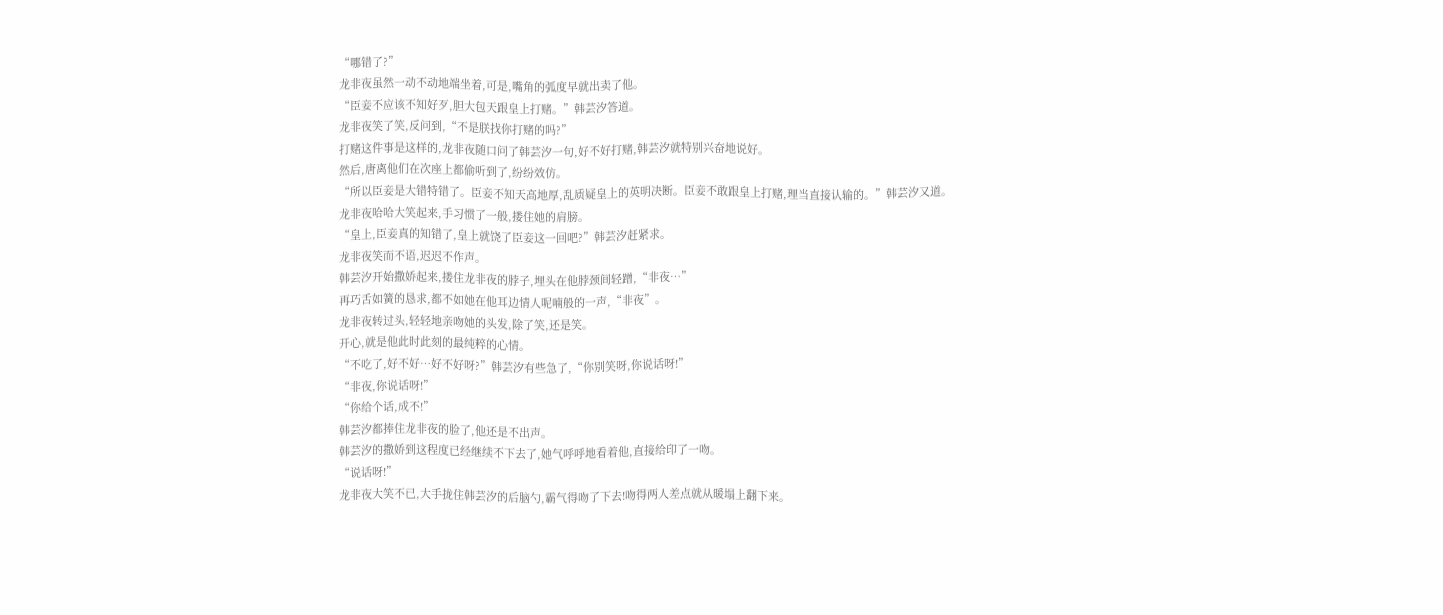“哪错了?”
龙非夜虽然一动不动地端坐着,可是,嘴角的弧度早就出卖了他。
“臣妾不应该不知好歹,胆大包天跟皇上打赌。”韩芸汐答道。
龙非夜笑了笑,反问到,“不是朕找你打赌的吗?”
打赌这件事是这样的,龙非夜随口问了韩芸汐一句,好不好打赌,韩芸汐就特别兴奋地说好。
然后,唐离他们在次座上都偷听到了,纷纷效仿。
“所以臣妾是大错特错了。臣妾不知天高地厚,乱质疑皇上的英明决断。臣妾不敢跟皇上打赌,理当直接认输的。”韩芸汐又道。
龙非夜哈哈大笑起来,手习惯了一般,搂住她的肩膀。
“皇上,臣妾真的知错了,皇上就饶了臣妾这一回吧?”韩芸汐赶紧求。
龙非夜笑而不语,迟迟不作声。
韩芸汐开始撒娇起来,搂住龙非夜的脖子,埋头在他脖颈间轻蹭,“非夜…”
再巧舌如簧的恳求,都不如她在他耳边情人呢喃般的一声,“非夜”。
龙非夜转过头,轻轻地亲吻她的头发,除了笑,还是笑。
开心,就是他此时此刻的最纯粹的心情。
“不吃了,好不好…好不好呀?”韩芸汐有些急了,“你别笑呀,你说话呀!”
“非夜,你说话呀!”
“你给个话,成不!”
韩芸汐都捧住龙非夜的脸了,他还是不出声。
韩芸汐的撒娇到这程度已经继续不下去了,她气呼呼地看着他,直接给印了一吻。
“说话呀!”
龙非夜大笑不已,大手拢住韩芸汐的后脑勺,霸气得吻了下去!吻得两人差点就从暖塌上翻下来。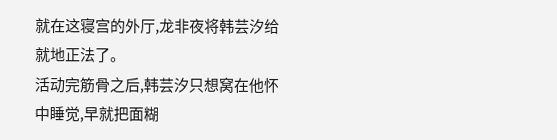就在这寝宫的外厅,龙非夜将韩芸汐给就地正法了。
活动完筋骨之后,韩芸汐只想窝在他怀中睡觉,早就把面糊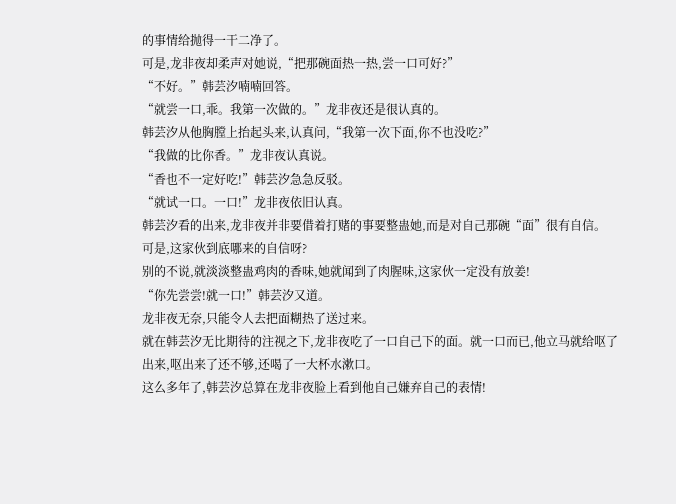的事情给抛得一干二净了。
可是,龙非夜却柔声对她说,“把那碗面热一热,尝一口可好?”
“不好。”韩芸汐喃喃回答。
“就尝一口,乖。我第一次做的。”龙非夜还是很认真的。
韩芸汐从他胸膛上抬起头来,认真问,“我第一次下面,你不也没吃?”
“我做的比你香。”龙非夜认真说。
“香也不一定好吃!”韩芸汐急急反驳。
“就试一口。一口!”龙非夜依旧认真。
韩芸汐看的出来,龙非夜并非要借着打赌的事要整蛊她,而是对自己那碗“面”很有自信。
可是,这家伙到底哪来的自信呀?
别的不说,就淡淡整蛊鸡肉的香味,她就闻到了肉腥味,这家伙一定没有放姜!
“你先尝尝!就一口!”韩芸汐又道。
龙非夜无奈,只能令人去把面糊热了送过来。
就在韩芸汐无比期待的注视之下,龙非夜吃了一口自己下的面。就一口而已,他立马就给呕了出来,呕出来了还不够,还喝了一大杯水漱口。
这么多年了,韩芸汐总算在龙非夜脸上看到他自己嫌弃自己的表情!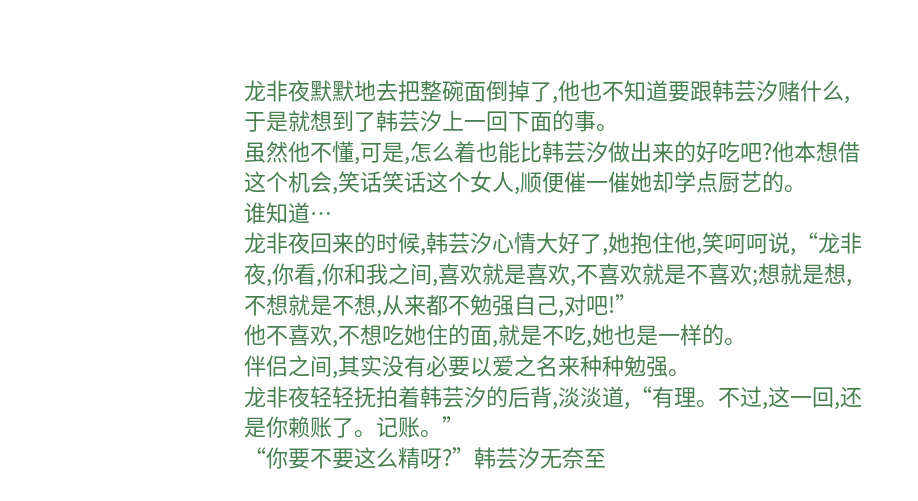龙非夜默默地去把整碗面倒掉了,他也不知道要跟韩芸汐赌什么,于是就想到了韩芸汐上一回下面的事。
虽然他不懂,可是,怎么着也能比韩芸汐做出来的好吃吧?他本想借这个机会,笑话笑话这个女人,顺便催一催她却学点厨艺的。
谁知道…
龙非夜回来的时候,韩芸汐心情大好了,她抱住他,笑呵呵说,“龙非夜,你看,你和我之间,喜欢就是喜欢,不喜欢就是不喜欢;想就是想,不想就是不想,从来都不勉强自己,对吧!”
他不喜欢,不想吃她住的面,就是不吃,她也是一样的。
伴侣之间,其实没有必要以爱之名来种种勉强。
龙非夜轻轻抚拍着韩芸汐的后背,淡淡道,“有理。不过,这一回,还是你赖账了。记账。”
“你要不要这么精呀?”韩芸汐无奈至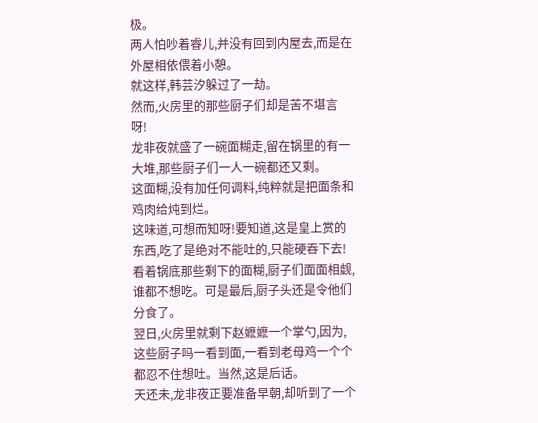极。
两人怕吵着睿儿,并没有回到内屋去,而是在外屋相依偎着小憩。
就这样,韩芸汐躲过了一劫。
然而,火房里的那些厨子们却是苦不堪言呀!
龙非夜就盛了一碗面糊走,留在锅里的有一大堆,那些厨子们一人一碗都还又剩。
这面糊,没有加任何调料,纯粹就是把面条和鸡肉给炖到烂。
这味道,可想而知呀!要知道,这是皇上赏的东西,吃了是绝对不能吐的,只能硬吞下去!
看着锅底那些剩下的面糊,厨子们面面相觑,谁都不想吃。可是最后,厨子头还是令他们分食了。
翌日,火房里就剩下赵嬷嬷一个掌勺,因为,这些厨子吗一看到面,一看到老母鸡一个个都忍不住想吐。当然,这是后话。
天还未,龙非夜正要准备早朝,却听到了一个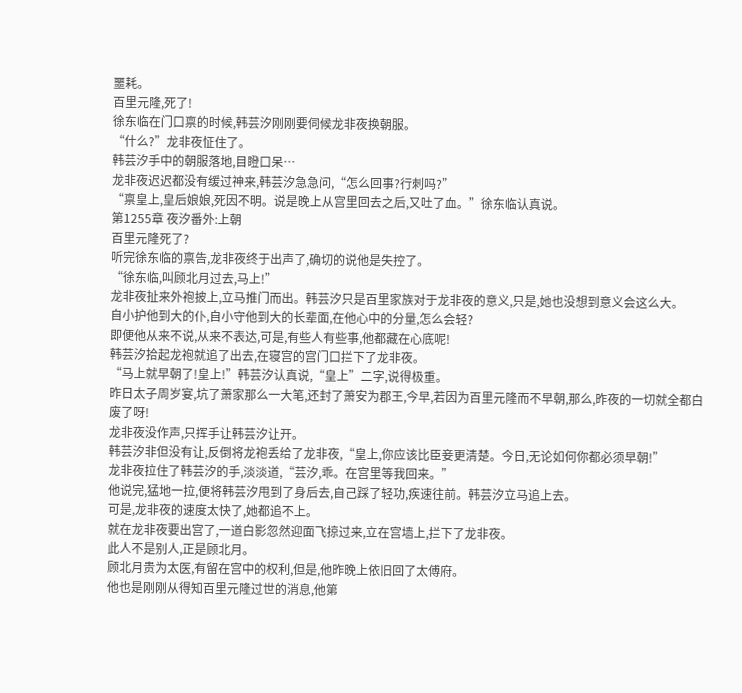噩耗。
百里元隆,死了!
徐东临在门口禀的时候,韩芸汐刚刚要伺候龙非夜换朝服。
“什么?”龙非夜怔住了。
韩芸汐手中的朝服落地,目瞪口呆…
龙非夜迟迟都没有缓过神来,韩芸汐急急问,“怎么回事?行刺吗?”
“禀皇上,皇后娘娘,死因不明。说是晚上从宫里回去之后,又吐了血。”徐东临认真说。
第1255章 夜汐番外:上朝
百里元隆死了?
听完徐东临的禀告,龙非夜终于出声了,确切的说他是失控了。
“徐东临,叫顾北月过去,马上!”
龙非夜扯来外袍披上,立马推门而出。韩芸汐只是百里家族对于龙非夜的意义,只是,她也没想到意义会这么大。
自小护他到大的仆,自小守他到大的长辈面,在他心中的分量,怎么会轻?
即便他从来不说,从来不表达,可是,有些人有些事,他都藏在心底呢!
韩芸汐拾起龙袍就追了出去,在寝宫的宫门口拦下了龙非夜。
“马上就早朝了!皇上!”韩芸汐认真说,“皇上”二字,说得极重。
昨日太子周岁宴,坑了萧家那么一大笔,还封了萧安为郡王,今早,若因为百里元隆而不早朝,那么,昨夜的一切就全都白废了呀!
龙非夜没作声,只挥手让韩芸汐让开。
韩芸汐非但没有让,反倒将龙袍丢给了龙非夜,“皇上,你应该比臣妾更清楚。今日,无论如何你都必须早朝!”
龙非夜拉住了韩芸汐的手,淡淡道,“芸汐,乖。在宫里等我回来。”
他说完,猛地一拉,便将韩芸汐甩到了身后去,自己踩了轻功,疾速往前。韩芸汐立马追上去。
可是,龙非夜的速度太快了,她都追不上。
就在龙非夜要出宫了,一道白影忽然迎面飞掠过来,立在宫墙上,拦下了龙非夜。
此人不是别人,正是顾北月。
顾北月贵为太医,有留在宫中的权利,但是,他昨晚上依旧回了太傅府。
他也是刚刚从得知百里元隆过世的消息,他第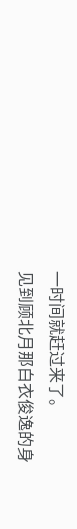一时间就赶过来了。
见到顾北月那白衣俊逸的身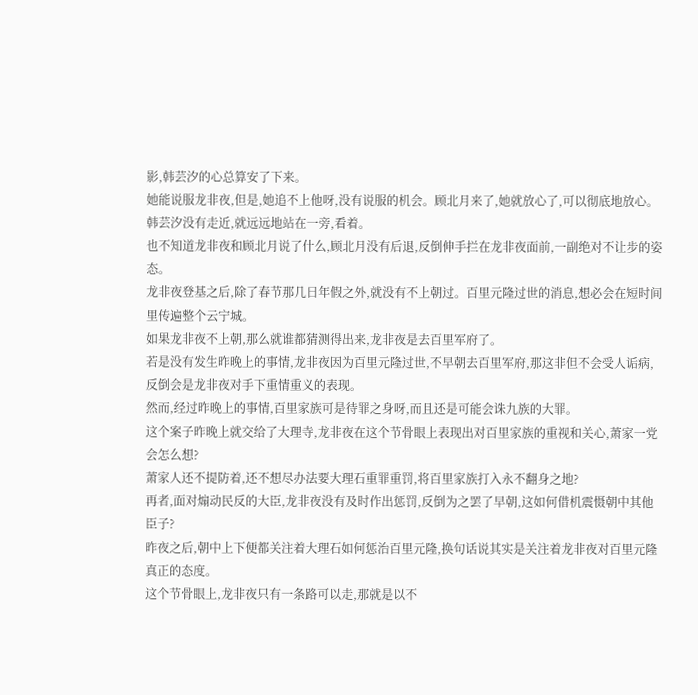影,韩芸汐的心总算安了下来。
她能说服龙非夜,但是,她追不上他呀,没有说服的机会。顾北月来了,她就放心了,可以彻底地放心。
韩芸汐没有走近,就远远地站在一旁,看着。
也不知道龙非夜和顾北月说了什么,顾北月没有后退,反倒伸手拦在龙非夜面前,一副绝对不让步的姿态。
龙非夜登基之后,除了春节那几日年假之外,就没有不上朝过。百里元隆过世的消息,想必会在短时间里传遍整个云宁城。
如果龙非夜不上朝,那么就谁都猜测得出来,龙非夜是去百里军府了。
若是没有发生昨晚上的事情,龙非夜因为百里元隆过世,不早朝去百里军府,那这非但不会受人诟病,反倒会是龙非夜对手下重情重义的表现。
然而,经过昨晚上的事情,百里家族可是待罪之身呀,而且还是可能会诛九族的大罪。
这个案子昨晚上就交给了大理寺,龙非夜在这个节骨眼上表现出对百里家族的重视和关心,萧家一党会怎么想?
萧家人还不提防着,还不想尽办法要大理石重罪重罚,将百里家族打入永不翻身之地?
再者,面对煽动民反的大臣,龙非夜没有及时作出惩罚,反倒为之罢了早朝,这如何借机震慑朝中其他臣子?
昨夜之后,朝中上下便都关注着大理石如何惩治百里元隆,换句话说其实是关注着龙非夜对百里元隆真正的态度。
这个节骨眼上,龙非夜只有一条路可以走,那就是以不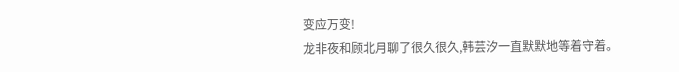变应万变!
龙非夜和顾北月聊了很久很久,韩芸汐一直默默地等着守着。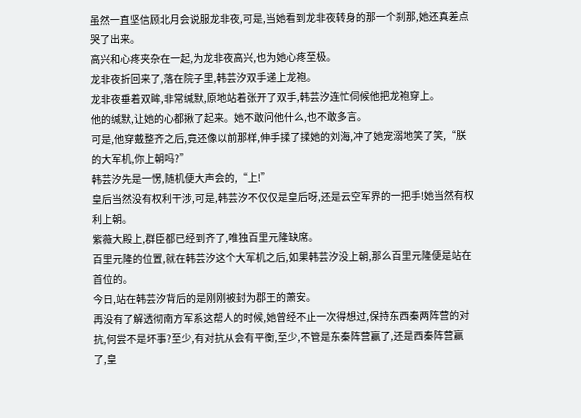虽然一直坚信顾北月会说服龙非夜,可是,当她看到龙非夜转身的那一个刹那,她还真差点哭了出来。
高兴和心疼夹杂在一起,为龙非夜高兴,也为她心疼至极。
龙非夜折回来了,落在院子里,韩芸汐双手递上龙袍。
龙非夜垂着双眸,非常缄默,原地站着张开了双手,韩芸汐连忙伺候他把龙袍穿上。
他的缄默,让她的心都揪了起来。她不敢问他什么,也不敢多言。
可是,他穿戴整齐之后,竟还像以前那样,伸手揉了揉她的刘海,冲了她宠溺地笑了笑,“朕的大军机,你上朝吗?”
韩芸汐先是一愣,随机便大声会的,“上!”
皇后当然没有权利干涉,可是,韩芸汐不仅仅是皇后呀,还是云空军界的一把手!她当然有权利上朝。
紫薇大殿上,群臣都已经到齐了,唯独百里元隆缺席。
百里元隆的位置,就在韩芸汐这个大军机之后,如果韩芸汐没上朝,那么百里元隆便是站在首位的。
今日,站在韩芸汐背后的是刚刚被封为郡王的萧安。
再没有了解透彻南方军系这帮人的时候,她曾经不止一次得想过,保持东西秦两阵营的对抗,何尝不是坏事?至少,有对抗从会有平衡,至少,不管是东秦阵营赢了,还是西秦阵营赢了,皇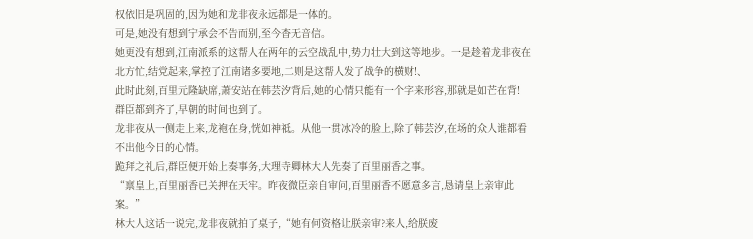权依旧是巩固的,因为她和龙非夜永远都是一体的。
可是,她没有想到宁承会不告而别,至今杳无音信。
她更没有想到,江南派系的这帮人在两年的云空战乱中,势力壮大到这等地步。一是趁着龙非夜在北方忙,结党起来,掌控了江南诸多要地,二则是这帮人发了战争的横财!、
此时此刻,百里元隆缺席,萧安站在韩芸汐背后,她的心情只能有一个字来形容,那就是如芒在背!
群臣都到齐了,早朝的时间也到了。
龙非夜从一侧走上来,龙袍在身,恍如神祗。从他一贯冰冷的脸上,除了韩芸汐,在场的众人谁都看不出他今日的心情。
跪拜之礼后,群臣便开始上奏事务,大理寺卿林大人先奏了百里丽香之事。
“禀皇上,百里丽香已关押在天牢。昨夜微臣亲自审问,百里丽香不愿意多言,恳请皇上亲审此案。”
林大人这话一说完,龙非夜就拍了桌子,“她有何资格让朕亲审?来人,给朕废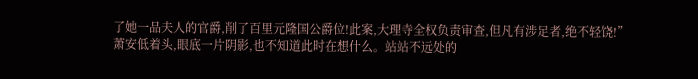了她一品夫人的官爵,削了百里元隆国公爵位!此案,大理寺全权负责审查,但凡有涉足者,绝不轻饶!”
萧安低着头,眼底一片阴影,也不知道此时在想什么。站站不远处的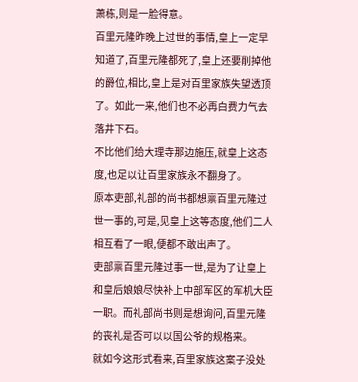萧栋,则是一脸得意。
百里元隆昨晚上过世的事情,皇上一定早知道了,百里元隆都死了,皇上还要削掉他的爵位,相比,皇上是对百里家族失望透顶了。如此一来,他们也不必再白费力气去落井下石。
不比他们给大理寺那边施压,就皇上这态度,也足以让百里家族永不翻身了。
原本吏部,礼部的尚书都想禀百里元隆过世一事的,可是,见皇上这等态度,他们二人相互看了一眼,便都不敢出声了。
吏部禀百里元隆过事一世,是为了让皇上和皇后娘娘尽快补上中部军区的军机大臣一职。而礼部尚书则是想询问,百里元隆的丧礼是否可以以国公爷的规格来。
就如今这形式看来,百里家族这案子没处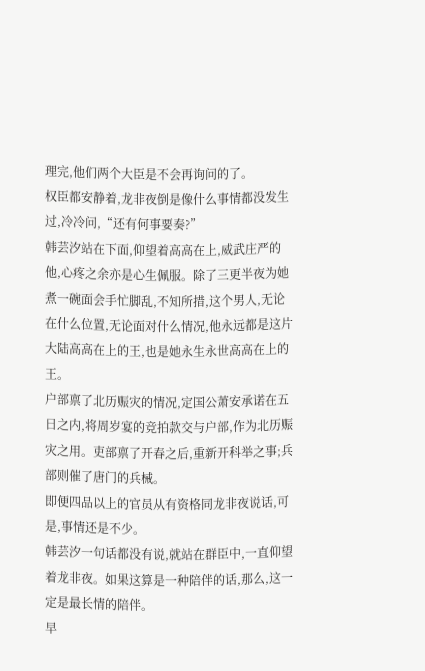理完,他们两个大臣是不会再询问的了。
权臣都安静着,龙非夜倒是像什么事情都没发生过,冷冷问,“还有何事要奏?”
韩芸汐站在下面,仰望着高高在上,威武庄严的他,心疼之余亦是心生佩服。除了三更半夜为她煮一碗面会手忙脚乱,不知所措,这个男人,无论在什么位置,无论面对什么情况,他永远都是这片大陆高高在上的王,也是她永生永世高高在上的王。
户部禀了北历赈灾的情况,定国公萧安承诺在五日之内,将周岁宴的竞拍款交与户部,作为北历赈灾之用。吏部禀了开春之后,重新开科举之事;兵部则催了唐门的兵械。
即便四品以上的官员从有资格同龙非夜说话,可是,事情还是不少。
韩芸汐一句话都没有说,就站在群臣中,一直仰望着龙非夜。如果这算是一种陪伴的话,那么,这一定是最长情的陪伴。
早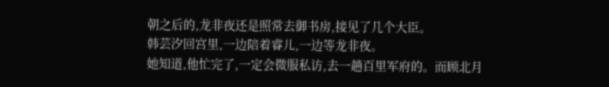朝之后的,龙非夜还是照常去御书房,接见了几个大臣。
韩芸汐回宫里,一边陪着睿儿,一边等龙非夜。
她知道,他忙完了,一定会微服私访,去一趟百里军府的。而顾北月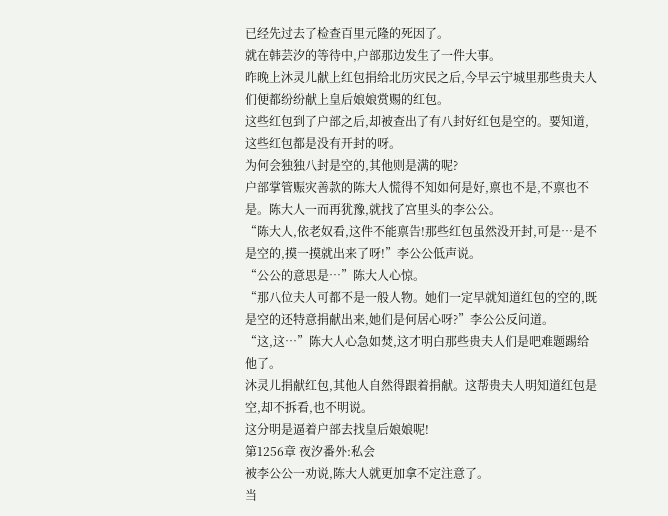已经先过去了检查百里元隆的死因了。
就在韩芸汐的等待中,户部那边发生了一件大事。
昨晚上沐灵儿献上红包捐给北历灾民之后,今早云宁城里那些贵夫人们便都纷纷献上皇后娘娘赏赐的红包。
这些红包到了户部之后,却被查出了有八封好红包是空的。要知道,这些红包都是没有开封的呀。
为何会独独八封是空的,其他则是满的呢?
户部掌管赈灾善款的陈大人慌得不知如何是好,禀也不是,不禀也不是。陈大人一而再犹豫,就找了宫里头的李公公。
“陈大人,依老奴看,这件不能禀告!那些红包虽然没开封,可是…是不是空的,摸一摸就出来了呀!”李公公低声说。
“公公的意思是…”陈大人心惊。
“那八位夫人可都不是一般人物。她们一定早就知道红包的空的,既是空的还特意捐献出来,她们是何居心呀?”李公公反问道。
“这,这…”陈大人心急如焚,这才明白那些贵夫人们是吧难题踢给他了。
沐灵儿捐献红包,其他人自然得跟着捐献。这帮贵夫人明知道红包是空,却不拆看,也不明说。
这分明是逼着户部去找皇后娘娘呢!
第1256章 夜汐番外:私会
被李公公一劝说,陈大人就更加拿不定注意了。
当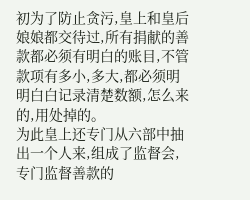初为了防止贪污,皇上和皇后娘娘都交待过,所有捐献的善款都必须有明白的账目,不管款项有多小,多大,都必须明明白白记录清楚数额,怎么来的,用处掉的。
为此皇上还专门从六部中抽出一个人来,组成了监督会,专门监督善款的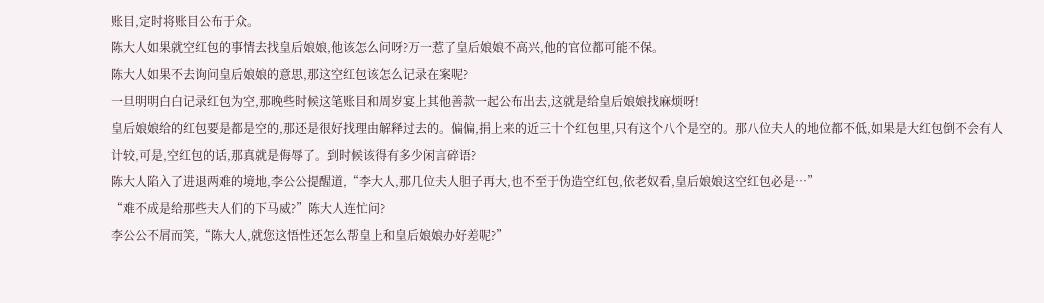账目,定时将账目公布于众。
陈大人如果就空红包的事情去找皇后娘娘,他该怎么问呀?万一惹了皇后娘娘不高兴,他的官位都可能不保。
陈大人如果不去询问皇后娘娘的意思,那这空红包该怎么记录在案呢?
一旦明明白白记录红包为空,那晚些时候这笔账目和周岁宴上其他善款一起公布出去,这就是给皇后娘娘找麻烦呀!
皇后娘娘给的红包要是都是空的,那还是很好找理由解释过去的。偏偏,捐上来的近三十个红包里,只有这个八个是空的。那八位夫人的地位都不低,如果是大红包倒不会有人计较,可是,空红包的话,那真就是侮辱了。到时候该得有多少闲言碎语?
陈大人陷入了进退两难的境地,李公公提醒道,“李大人,那几位夫人胆子再大,也不至于伪造空红包,依老奴看,皇后娘娘这空红包必是…”
“难不成是给那些夫人们的下马威?”陈大人连忙问?
李公公不屑而笑,“陈大人,就您这悟性还怎么帮皇上和皇后娘娘办好差呢?”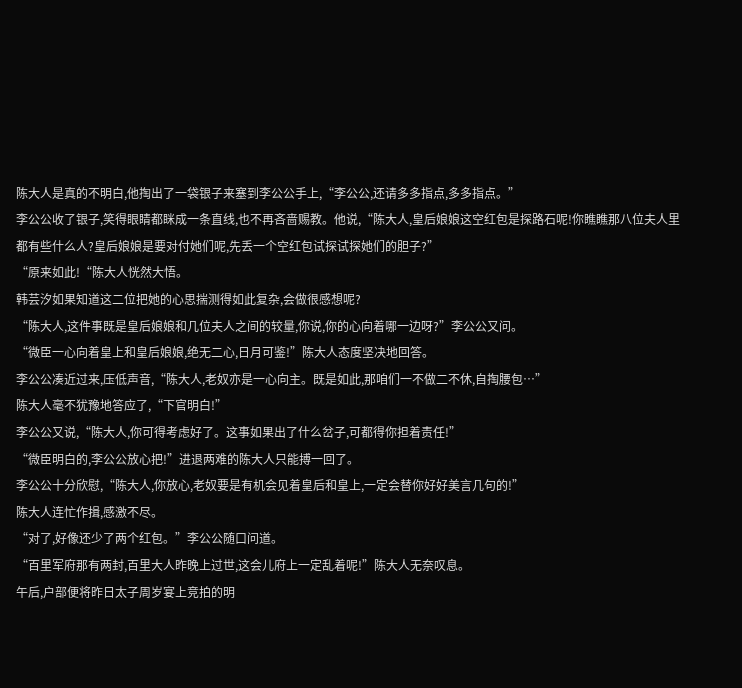陈大人是真的不明白,他掏出了一袋银子来塞到李公公手上,“李公公,还请多多指点,多多指点。”
李公公收了银子,笑得眼睛都眯成一条直线,也不再吝啬赐教。他说,“陈大人,皇后娘娘这空红包是探路石呢!你瞧瞧那八位夫人里都有些什么人?皇后娘娘是要对付她们呢,先丢一个空红包试探试探她们的胆子?”
“原来如此!“陈大人恍然大悟。
韩芸汐如果知道这二位把她的心思揣测得如此复杂,会做很感想呢?
“陈大人,这件事既是皇后娘娘和几位夫人之间的较量,你说,你的心向着哪一边呀?”李公公又问。
“微臣一心向着皇上和皇后娘娘,绝无二心,日月可鉴!”陈大人态度坚决地回答。
李公公凑近过来,压低声音,“陈大人,老奴亦是一心向主。既是如此,那咱们一不做二不休,自掏腰包…”
陈大人毫不犹豫地答应了,“下官明白!”
李公公又说,“陈大人,你可得考虑好了。这事如果出了什么岔子,可都得你担着责任!”
“微臣明白的,李公公放心把!”进退两难的陈大人只能搏一回了。
李公公十分欣慰,“陈大人,你放心,老奴要是有机会见着皇后和皇上,一定会替你好好美言几句的!”
陈大人连忙作揖,感激不尽。
“对了,好像还少了两个红包。”李公公随口问道。
“百里军府那有两封,百里大人昨晚上过世,这会儿府上一定乱着呢!”陈大人无奈叹息。
午后,户部便将昨日太子周岁宴上竞拍的明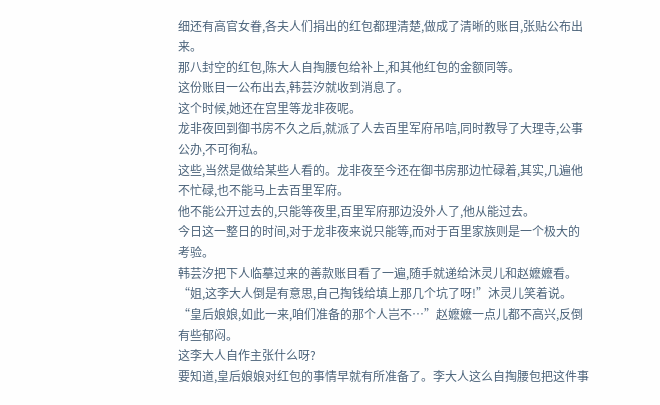细还有高官女眷,各夫人们捐出的红包都理清楚,做成了清晰的账目,张贴公布出来。
那八封空的红包,陈大人自掏腰包给补上,和其他红包的金额同等。
这份账目一公布出去,韩芸汐就收到消息了。
这个时候,她还在宫里等龙非夜呢。
龙非夜回到御书房不久之后,就派了人去百里军府吊唁,同时教导了大理寺,公事公办,不可徇私。
这些,当然是做给某些人看的。龙非夜至今还在御书房那边忙碌着,其实,几遍他不忙碌,也不能马上去百里军府。
他不能公开过去的,只能等夜里,百里军府那边没外人了,他从能过去。
今日这一整日的时间,对于龙非夜来说只能等,而对于百里家族则是一个极大的考验。
韩芸汐把下人临摹过来的善款账目看了一遍,随手就递给沐灵儿和赵嬷嬷看。
“姐,这李大人倒是有意思,自己掏钱给填上那几个坑了呀!”沐灵儿笑着说。
“皇后娘娘,如此一来,咱们准备的那个人岂不…”赵嬷嬷一点儿都不高兴,反倒有些郁闷。
这李大人自作主张什么呀?
要知道,皇后娘娘对红包的事情早就有所准备了。李大人这么自掏腰包把这件事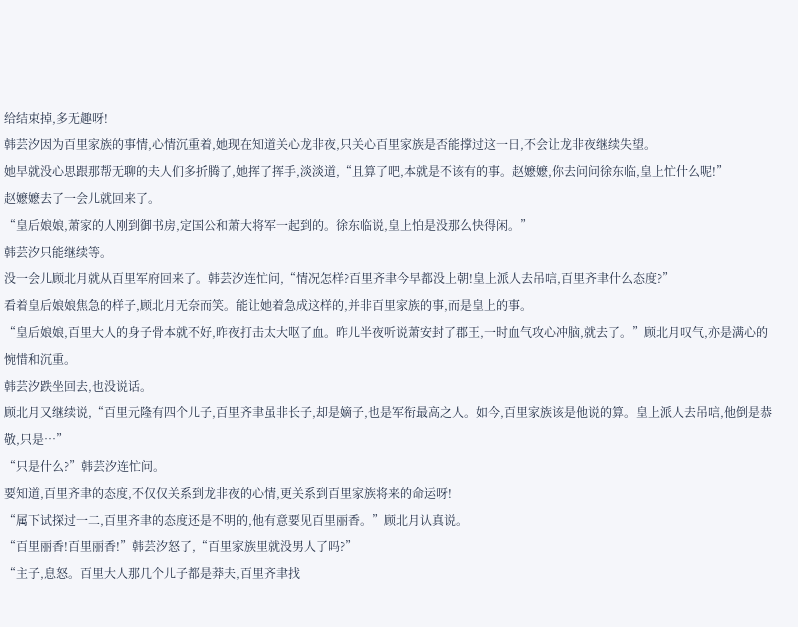给结束掉,多无趣呀!
韩芸汐因为百里家族的事情,心情沉重着,她现在知道关心龙非夜,只关心百里家族是否能撑过这一日,不会让龙非夜继续失望。
她早就没心思跟那帮无聊的夫人们多折腾了,她挥了挥手,淡淡道,“且算了吧,本就是不该有的事。赵嬷嬷,你去问问徐东临,皇上忙什么呢!”
赵嬷嬷去了一会儿就回来了。
“皇后娘娘,萧家的人刚到御书房,定国公和萧大将军一起到的。徐东临说,皇上怕是没那么快得闲。”
韩芸汐只能继续等。
没一会儿顾北月就从百里军府回来了。韩芸汐连忙问,“情况怎样?百里齐聿今早都没上朝!皇上派人去吊唁,百里齐聿什么态度?”
看着皇后娘娘焦急的样子,顾北月无奈而笑。能让她着急成这样的,并非百里家族的事,而是皇上的事。
“皇后娘娘,百里大人的身子骨本就不好,昨夜打击太大呕了血。昨儿半夜听说萧安封了郡王,一时血气攻心冲脑,就去了。”顾北月叹气,亦是满心的惋惜和沉重。
韩芸汐跌坐回去,也没说话。
顾北月又继续说,“百里元隆有四个儿子,百里齐聿虽非长子,却是嫡子,也是军衔最高之人。如今,百里家族该是他说的算。皇上派人去吊唁,他倒是恭敬,只是…”
“只是什么?”韩芸汐连忙问。
要知道,百里齐聿的态度,不仅仅关系到龙非夜的心情,更关系到百里家族将来的命运呀!
“属下试探过一二,百里齐聿的态度还是不明的,他有意要见百里丽香。”顾北月认真说。
“百里丽香!百里丽香!”韩芸汐怒了,“百里家族里就没男人了吗?”
“主子,息怒。百里大人那几个儿子都是莽夫,百里齐聿找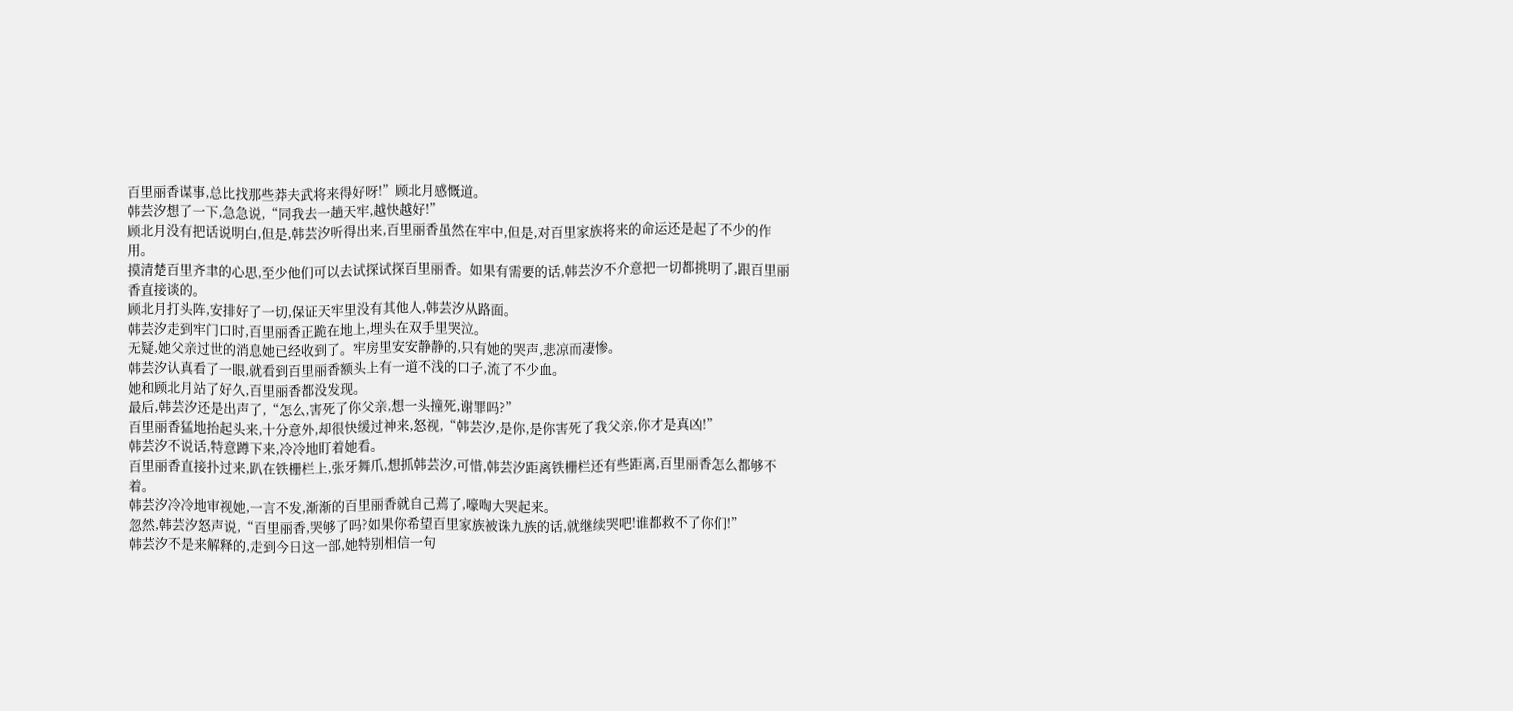百里丽香谋事,总比找那些莽夫武将来得好呀!”顾北月感慨道。
韩芸汐想了一下,急急说,“同我去一趟天牢,越快越好!”
顾北月没有把话说明白,但是,韩芸汐听得出来,百里丽香虽然在牢中,但是,对百里家族将来的命运还是起了不少的作用。
摸清楚百里齐聿的心思,至少他们可以去试探试探百里丽香。如果有需要的话,韩芸汐不介意把一切都挑明了,跟百里丽香直接谈的。
顾北月打头阵,安排好了一切,保证天牢里没有其他人,韩芸汐从路面。
韩芸汐走到牢门口时,百里丽香正跪在地上,埋头在双手里哭泣。
无疑,她父亲过世的消息她已经收到了。牢房里安安静静的,只有她的哭声,悲凉而凄惨。
韩芸汐认真看了一眼,就看到百里丽香额头上有一道不浅的口子,流了不少血。
她和顾北月站了好久,百里丽香都没发现。
最后,韩芸汐还是出声了,“怎么,害死了你父亲,想一头撞死,谢罪吗?”
百里丽香猛地抬起头来,十分意外,却很快缓过神来,怒视,“韩芸汐,是你,是你害死了我父亲,你才是真凶!”
韩芸汐不说话,特意蹲下来,冷冷地盯着她看。
百里丽香直接扑过来,趴在铁栅栏上,张牙舞爪,想抓韩芸汐,可惜,韩芸汐距离铁栅栏还有些距离,百里丽香怎么都够不着。
韩芸汐冷冷地审视她,一言不发,渐渐的百里丽香就自己蔫了,嚎啕大哭起来。
忽然,韩芸汐怒声说,“百里丽香,哭够了吗?如果你希望百里家族被诛九族的话,就继续哭吧!谁都救不了你们!”
韩芸汐不是来解释的,走到今日这一部,她特别相信一句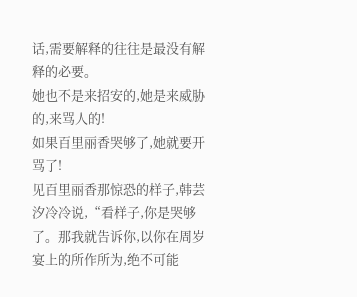话,需要解释的往往是最没有解释的必要。
她也不是来招安的,她是来威胁的,来骂人的!
如果百里丽香哭够了,她就要开骂了!
见百里丽香那惊恐的样子,韩芸汐冷冷说,“看样子,你是哭够了。那我就告诉你,以你在周岁宴上的所作所为,绝不可能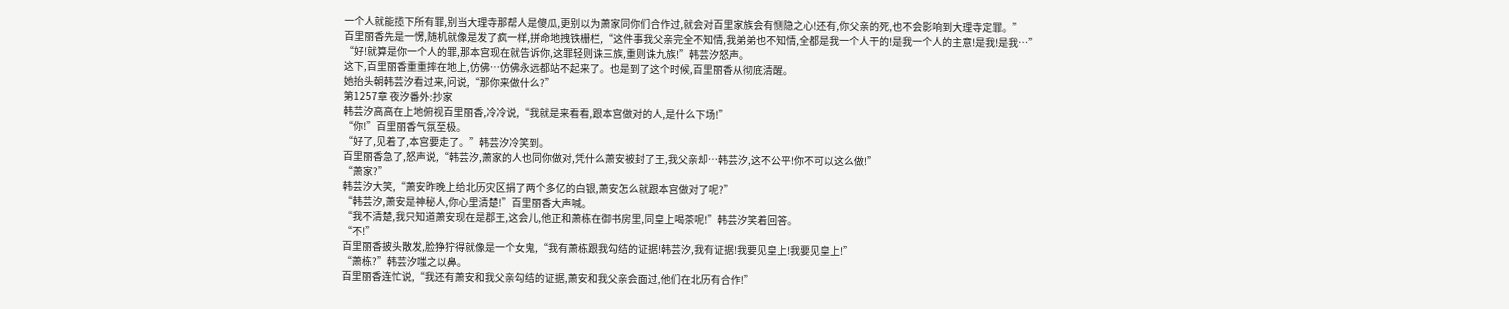一个人就能揽下所有罪,别当大理寺那帮人是傻瓜,更别以为萧家同你们合作过,就会对百里家族会有恻隐之心!还有,你父亲的死,也不会影响到大理寺定罪。”
百里丽香先是一愣,随机就像是发了疯一样,拼命地拽铁栅栏,“这件事我父亲完全不知情,我弟弟也不知情,全都是我一个人干的!是我一个人的主意!是我!是我…”
“好!就算是你一个人的罪,那本宫现在就告诉你,这罪轻则诛三族,重则诛九族!”韩芸汐怒声。
这下,百里丽香重重摔在地上,仿佛…仿佛永远都站不起来了。也是到了这个时候,百里丽香从彻底清醒。
她抬头朝韩芸汐看过来,问说,“那你来做什么?”
第1257章 夜汐番外:抄家
韩芸汐高高在上地俯视百里丽香,冷冷说,“我就是来看看,跟本宫做对的人,是什么下场!”
“你!”百里丽香气氛至极。
“好了,见着了,本宫要走了。”韩芸汐冷笑到。
百里丽香急了,怒声说,“韩芸汐,萧家的人也同你做对,凭什么萧安被封了王,我父亲却…韩芸汐,这不公平!你不可以这么做!”
“萧家?”
韩芸汐大笑,“萧安昨晚上给北历灾区捐了两个多亿的白银,萧安怎么就跟本宫做对了呢?”
“韩芸汐,萧安是神秘人,你心里清楚!”百里丽香大声喊。
“我不清楚,我只知道萧安现在是郡王,这会儿,他正和萧栋在御书房里,同皇上喝茶呢!”韩芸汐笑着回答。
“不!”
百里丽香披头散发,脸狰狞得就像是一个女鬼,“我有萧栋跟我勾结的证据!韩芸汐,我有证据!我要见皇上!我要见皇上!”
“萧栋?”韩芸汐嗤之以鼻。
百里丽香连忙说,“我还有萧安和我父亲勾结的证据,萧安和我父亲会面过,他们在北历有合作!”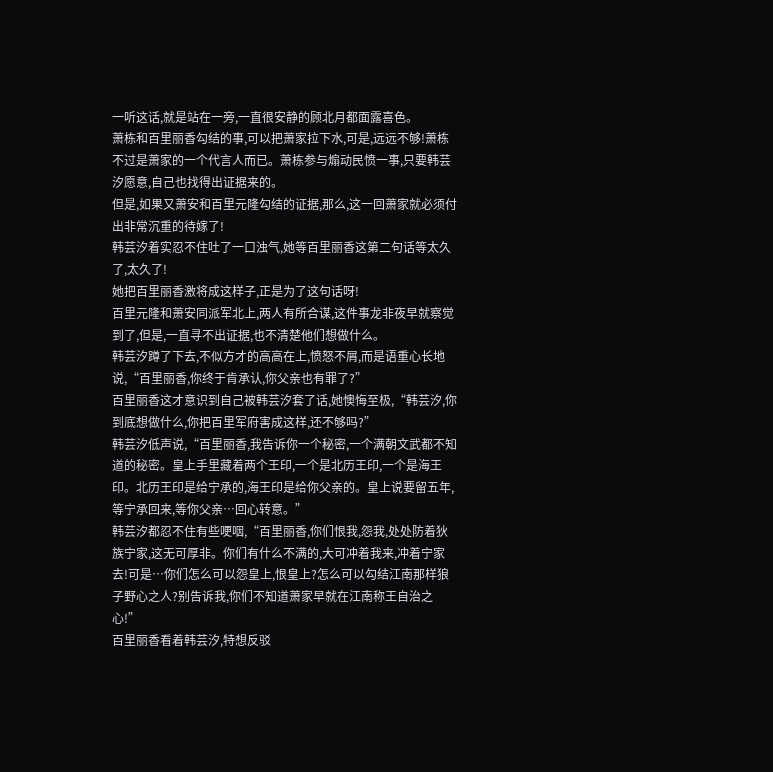一听这话,就是站在一旁,一直很安静的顾北月都面露喜色。
萧栋和百里丽香勾结的事,可以把萧家拉下水,可是,远远不够!萧栋不过是萧家的一个代言人而已。萧栋参与煽动民愤一事,只要韩芸汐愿意,自己也找得出证据来的。
但是,如果又萧安和百里元隆勾结的证据,那么,这一回萧家就必须付出非常沉重的待嫁了!
韩芸汐着实忍不住吐了一口浊气,她等百里丽香这第二句话等太久了,太久了!
她把百里丽香激将成这样子,正是为了这句话呀!
百里元隆和萧安同派军北上,两人有所合谋,这件事龙非夜早就察觉到了,但是,一直寻不出证据,也不清楚他们想做什么。
韩芸汐蹲了下去,不似方才的高高在上,愤怒不屑,而是语重心长地说,“百里丽香,你终于肯承认,你父亲也有罪了?”
百里丽香这才意识到自己被韩芸汐套了话,她懊悔至极,“韩芸汐,你到底想做什么,你把百里军府害成这样,还不够吗?”
韩芸汐低声说,“百里丽香,我告诉你一个秘密,一个满朝文武都不知道的秘密。皇上手里藏着两个王印,一个是北历王印,一个是海王印。北历王印是给宁承的,海王印是给你父亲的。皇上说要留五年,等宁承回来,等你父亲…回心转意。”
韩芸汐都忍不住有些哽咽,“百里丽香,你们恨我,怨我,处处防着狄族宁家,这无可厚非。你们有什么不满的,大可冲着我来,冲着宁家去!可是…你们怎么可以怨皇上,恨皇上?怎么可以勾结江南那样狼子野心之人?别告诉我,你们不知道萧家早就在江南称王自治之心!”
百里丽香看着韩芸汐,特想反驳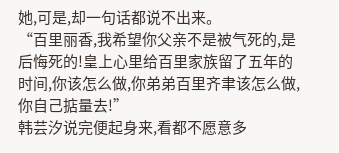她,可是,却一句话都说不出来。
“百里丽香,我希望你父亲不是被气死的,是后悔死的!皇上心里给百里家族留了五年的时间,你该怎么做,你弟弟百里齐聿该怎么做,你自己掂量去!”
韩芸汐说完便起身来,看都不愿意多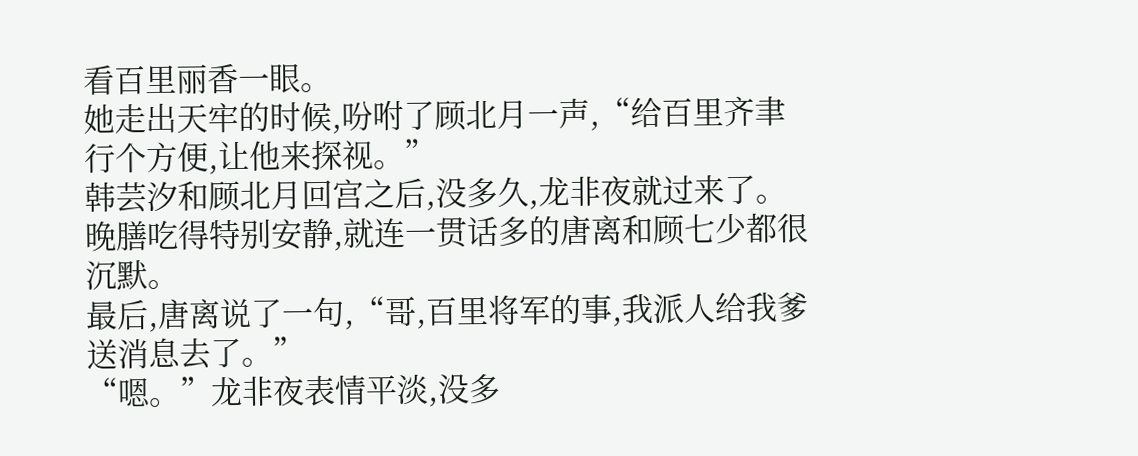看百里丽香一眼。
她走出天牢的时候,吩咐了顾北月一声,“给百里齐聿行个方便,让他来探视。”
韩芸汐和顾北月回宫之后,没多久,龙非夜就过来了。
晚膳吃得特别安静,就连一贯话多的唐离和顾七少都很沉默。
最后,唐离说了一句,“哥,百里将军的事,我派人给我爹送消息去了。”
“嗯。”龙非夜表情平淡,没多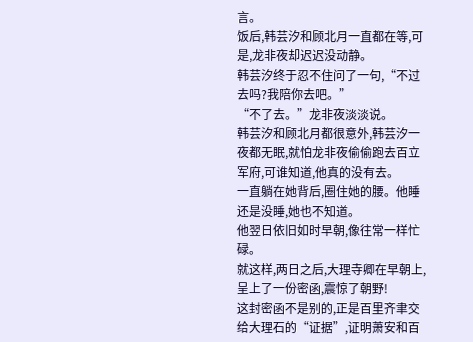言。
饭后,韩芸汐和顾北月一直都在等,可是,龙非夜却迟迟没动静。
韩芸汐终于忍不住问了一句,“不过去吗?我陪你去吧。”
“不了去。”龙非夜淡淡说。
韩芸汐和顾北月都很意外,韩芸汐一夜都无眠,就怕龙非夜偷偷跑去百立军府,可谁知道,他真的没有去。
一直躺在她背后,圈住她的腰。他睡还是没睡,她也不知道。
他翌日依旧如时早朝,像往常一样忙碌。
就这样,两日之后,大理寺卿在早朝上,呈上了一份密函,震惊了朝野!
这封密函不是别的,正是百里齐聿交给大理石的“证据”,证明萧安和百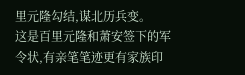里元隆勾结,谋北历兵变。
这是百里元隆和萧安签下的军令状,有亲笔笔迹更有家族印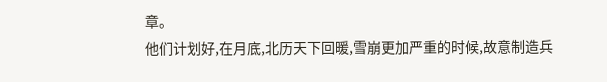章。
他们计划好,在月底,北历天下回暖,雪崩更加严重的时候,故意制造兵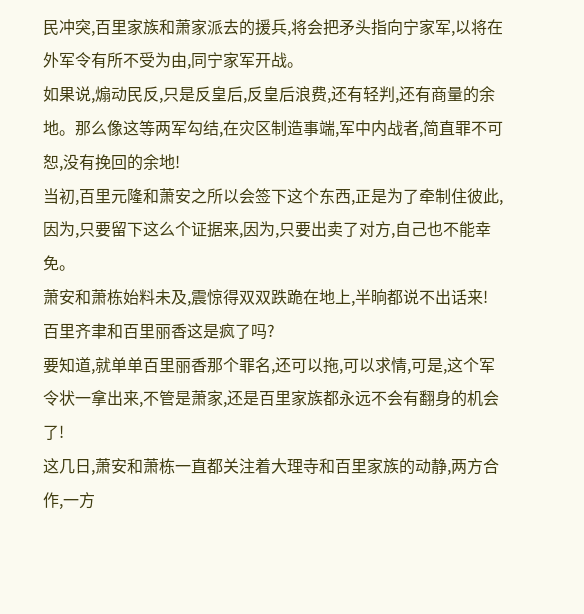民冲突,百里家族和萧家派去的援兵,将会把矛头指向宁家军,以将在外军令有所不受为由,同宁家军开战。
如果说,煽动民反,只是反皇后,反皇后浪费,还有轻判,还有商量的余地。那么像这等两军勾结,在灾区制造事端,军中内战者,简直罪不可恕,没有挽回的余地!
当初,百里元隆和萧安之所以会签下这个东西,正是为了牵制住彼此,因为,只要留下这么个证据来,因为,只要出卖了对方,自己也不能幸免。
萧安和萧栋始料未及,震惊得双双跌跪在地上,半晌都说不出话来!
百里齐聿和百里丽香这是疯了吗?
要知道,就单单百里丽香那个罪名,还可以拖,可以求情,可是,这个军令状一拿出来,不管是萧家,还是百里家族都永远不会有翻身的机会了!
这几日,萧安和萧栋一直都关注着大理寺和百里家族的动静,两方合作,一方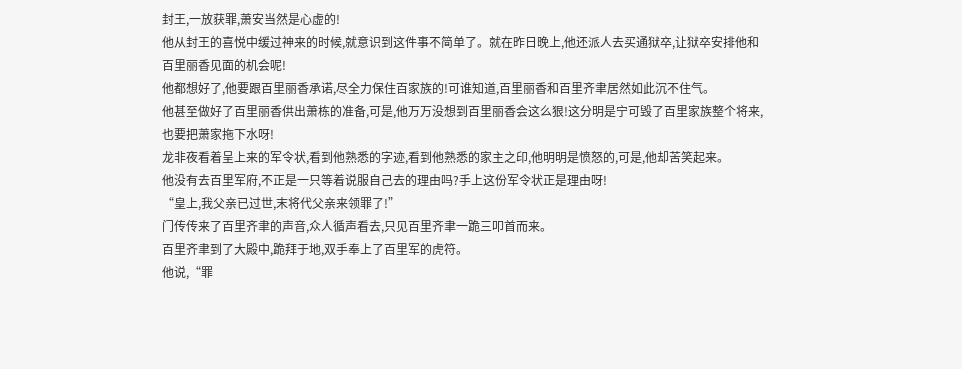封王,一放获罪,萧安当然是心虚的!
他从封王的喜悦中缓过神来的时候,就意识到这件事不简单了。就在昨日晚上,他还派人去买通狱卒,让狱卒安排他和百里丽香见面的机会呢!
他都想好了,他要跟百里丽香承诺,尽全力保住百家族的!可谁知道,百里丽香和百里齐聿居然如此沉不住气。
他甚至做好了百里丽香供出萧栋的准备,可是,他万万没想到百里丽香会这么狠!这分明是宁可毁了百里家族整个将来,也要把萧家拖下水呀!
龙非夜看着呈上来的军令状,看到他熟悉的字迹,看到他熟悉的家主之印,他明明是愤怒的,可是,他却苦笑起来。
他没有去百里军府,不正是一只等着说服自己去的理由吗?手上这份军令状正是理由呀!
“皇上,我父亲已过世,末将代父亲来领罪了!”
门传传来了百里齐聿的声音,众人循声看去,只见百里齐聿一跪三叩首而来。
百里齐聿到了大殿中,跪拜于地,双手奉上了百里军的虎符。
他说,“罪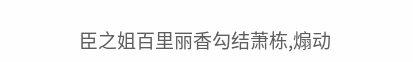臣之姐百里丽香勾结萧栋,煽动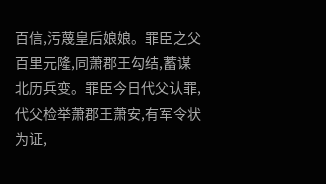百信,污蔑皇后娘娘。罪臣之父百里元隆,同萧郡王勾结,蓄谋北历兵变。罪臣今日代父认罪,代父检举萧郡王萧安,有军令状为证,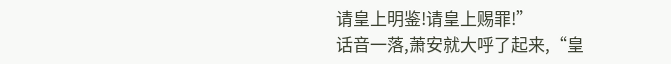请皇上明鉴!请皇上赐罪!”
话音一落,萧安就大呼了起来,“皇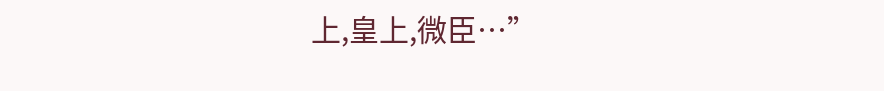上,皇上,微臣…”